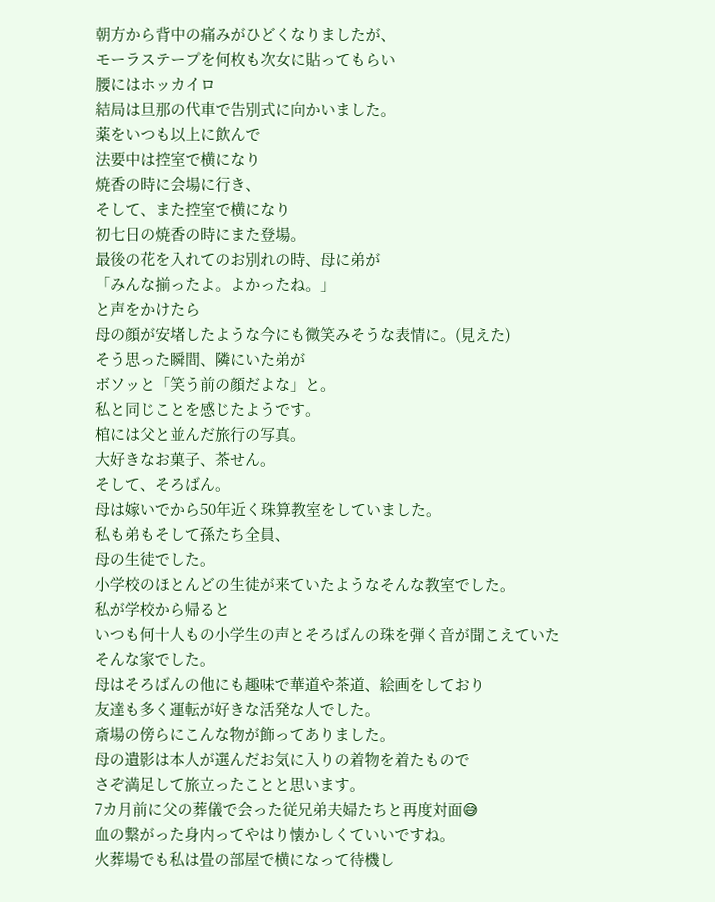朝方から背中の痛みがひどくなりましたが、
モーラステープを何枚も次女に貼ってもらい
腰にはホッカイロ
結局は旦那の代車で告別式に向かいました。
薬をいつも以上に飲んで
法要中は控室で横になり
焼香の時に会場に行き、
そして、また控室で横になり
初七日の焼香の時にまた登場。
最後の花を入れてのお別れの時、母に弟が
「みんな揃ったよ。よかったね。」
と声をかけたら
母の顔が安堵したような今にも微笑みそうな表情に。(見えた)
そう思った瞬間、隣にいた弟が
ボソッと「笑う前の顔だよな」と。
私と同じことを感じたようです。
棺には父と並んだ旅行の写真。
大好きなお菓子、茶せん。
そして、そろばん。
母は嫁いでから50年近く珠算教室をしていました。
私も弟もそして孫たち全員、
母の生徒でした。
小学校のほとんどの生徒が来ていたようなそんな教室でした。
私が学校から帰ると
いつも何十人もの小学生の声とそろばんの珠を弾く音が聞こえていたそんな家でした。
母はそろばんの他にも趣味で華道や茶道、絵画をしており
友達も多く運転が好きな活発な人でした。
斎場の傍らにこんな物が飾ってありました。
母の遺影は本人が選んだお気に入りの着物を着たもので
さぞ満足して旅立ったことと思います。
7カ月前に父の葬儀で会った従兄弟夫婦たちと再度対面😅
血の繋がった身内ってやはり懐かしくていいですね。
火葬場でも私は畳の部屋で横になって待機し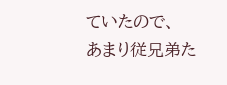ていたので、
あまり従兄弟た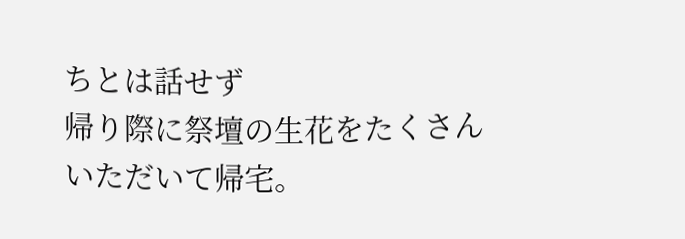ちとは話せず
帰り際に祭壇の生花をたくさんいただいて帰宅。